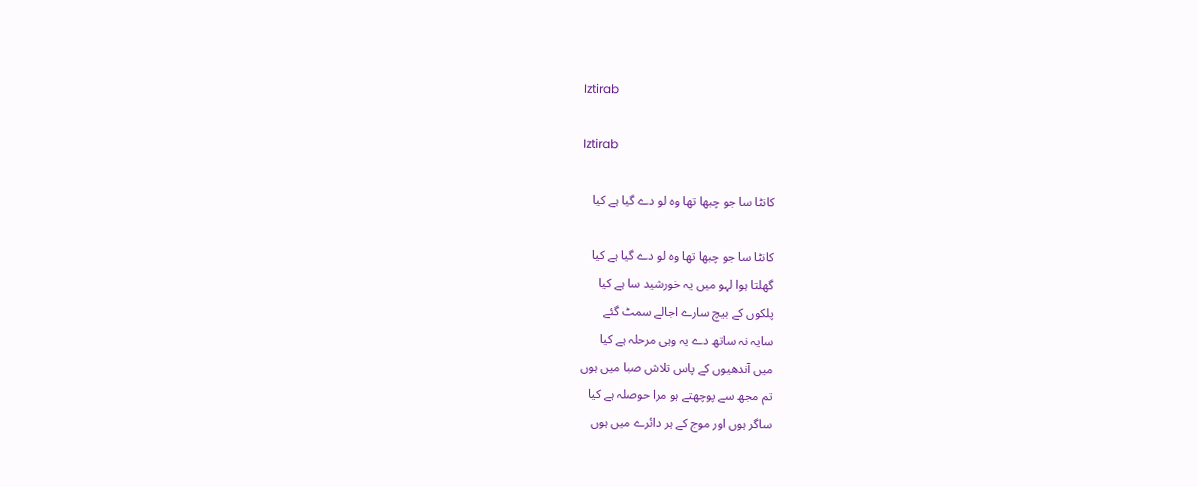Iztirab

Iztirab

کانٹا سا جو چبھا تھا وہ لو دے گیا ہے کیا

کانٹا سا جو چبھا تھا وہ لو دے گیا ہے کیا
گھلتا ہوا لہو میں یہ خورشید سا ہے کیا
پلکوں کے بیچ سارے اجالے سمٹ گئے
سایہ نہ ساتھ دے یہ وہی مرحلہ ہے کیا
میں آندھیوں کے پاس تلاش صبا میں ہوں
تم مجھ سے پوچھتے ہو مرا حوصلہ ہے کیا
ساگر ہوں اور موج کے ہر دائرے میں ہوں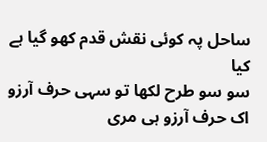ساحل پہ کوئی نقش قدم کھو گیا ہے کیا
سو سو طرح لکھا تو سہی حرف آرزو
اک حرف آرزو ہی مری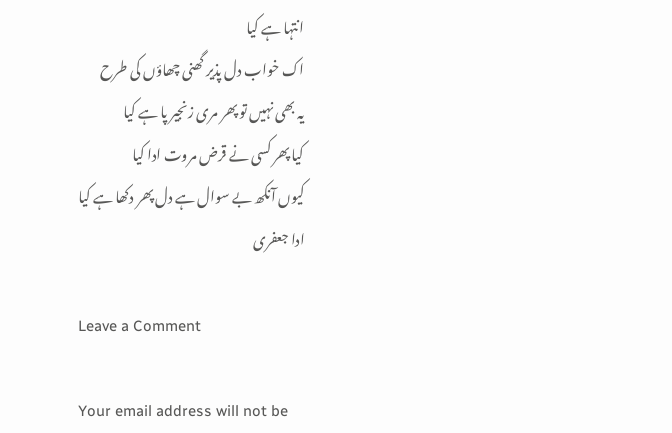انتہا ہے کیا
اک خواب دل پذیر گھنی چھاؤں کی طرح
یہ بھی نہیں تو پھر مری زنجیر پا ہے کیا
کیا پھر کسی نے قرض مروت ادا کیا
کیوں آنکھ بے سوال ہے دل پھر دکھا ہے کیا
ادا جعفری

Leave a Comment

Your email address will not be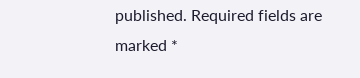published. Required fields are marked *